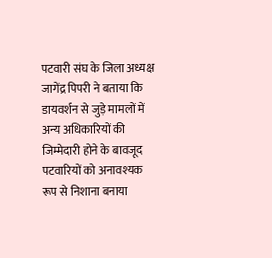पटवारी संघ के जिला अध्यक्ष जागेंद्र पिपरी ने बताया कि डायवर्शन से जुड़े मामलों में अन्य अधिकारियों की जिम्मेदारी होने के बावजूद पटवारियों को अनावश्यक रूप से निशाना बनाया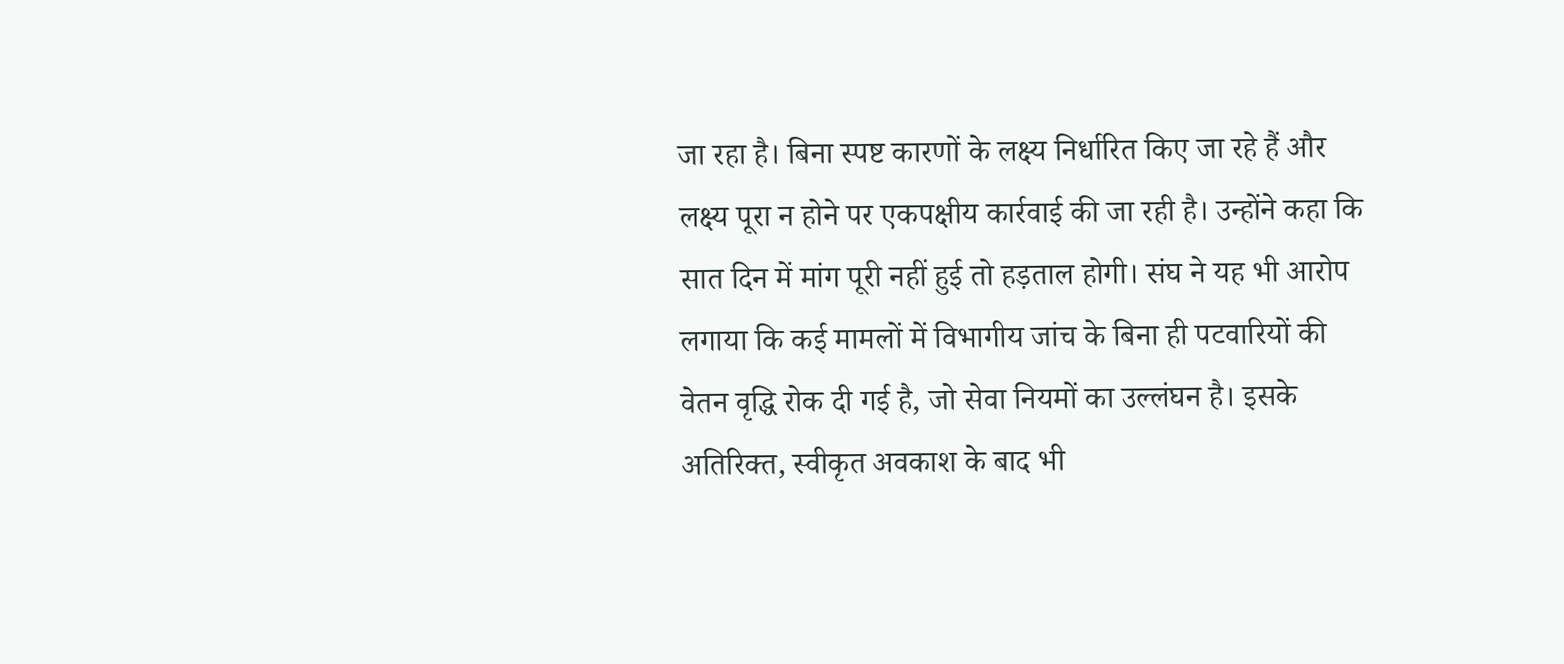जा रहा है। बिना स्पष्ट कारणों के लक्ष्य निर्धारित किए जा रहे हैं और लक्ष्य पूरा न होने पर एकपक्षीय कार्रवाई की जा रही है। उन्होंने कहा कि सात दिन में मांग पूरी नहीं हुई तो हड़ताल होगी। संघ ने यह भी आरोप लगाया कि कई मामलों में विभागीय जांच के बिना ही पटवारियों की वेतन वृद्धि रोक दी गई है, जो सेवा नियमों का उल्लंघन है। इसके अतिरिक्त, स्वीकृत अवकाश के बाद भी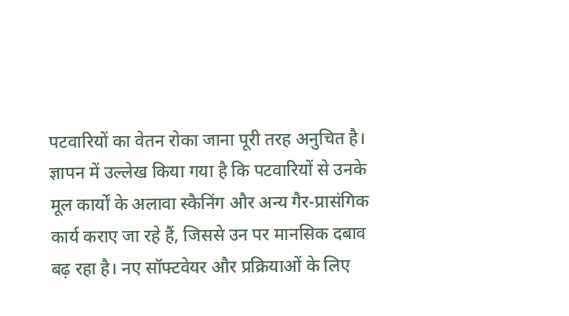पटवारियों का वेतन रोका जाना पूरी तरह अनुचित है। ज्ञापन में उल्लेख किया गया है कि पटवारियों से उनके मूल कार्यों के अलावा स्कैनिंग और अन्य गैर-प्रासंगिक कार्य कराए जा रहे हैं, जिससे उन पर मानसिक दबाव बढ़ रहा है। नए सॉफ्टवेयर और प्रक्रियाओं के लिए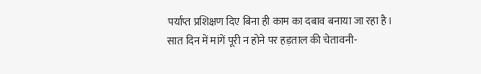पर्याप्त प्रशिक्षण दिए बिना ही काम का दबाव बनाया जा रहा है।
सात दिन में मांगें पूरी न होने पर हड़ताल की चेतावनी-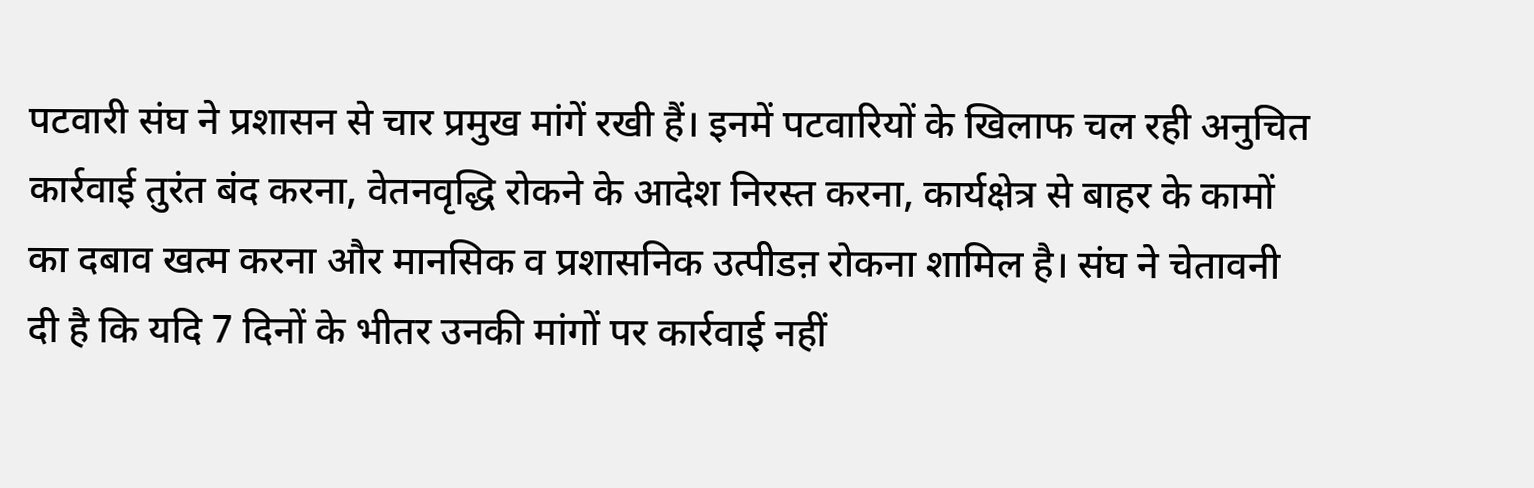पटवारी संघ ने प्रशासन से चार प्रमुख मांगें रखी हैं। इनमें पटवारियों के खिलाफ चल रही अनुचित कार्रवाई तुरंत बंद करना, वेतनवृद्धि रोकने के आदेश निरस्त करना, कार्यक्षेत्र से बाहर के कामों का दबाव खत्म करना और मानसिक व प्रशासनिक उत्पीडऩ रोकना शामिल है। संघ ने चेतावनी दी है कि यदि 7 दिनों के भीतर उनकी मांगों पर कार्रवाई नहीं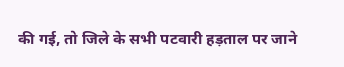की गई, तो जिले के सभी पटवारी हड़ताल पर जाने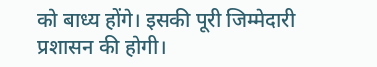को बाध्य होंगे। इसकी पूरी जिम्मेदारी प्रशासन की होगी।